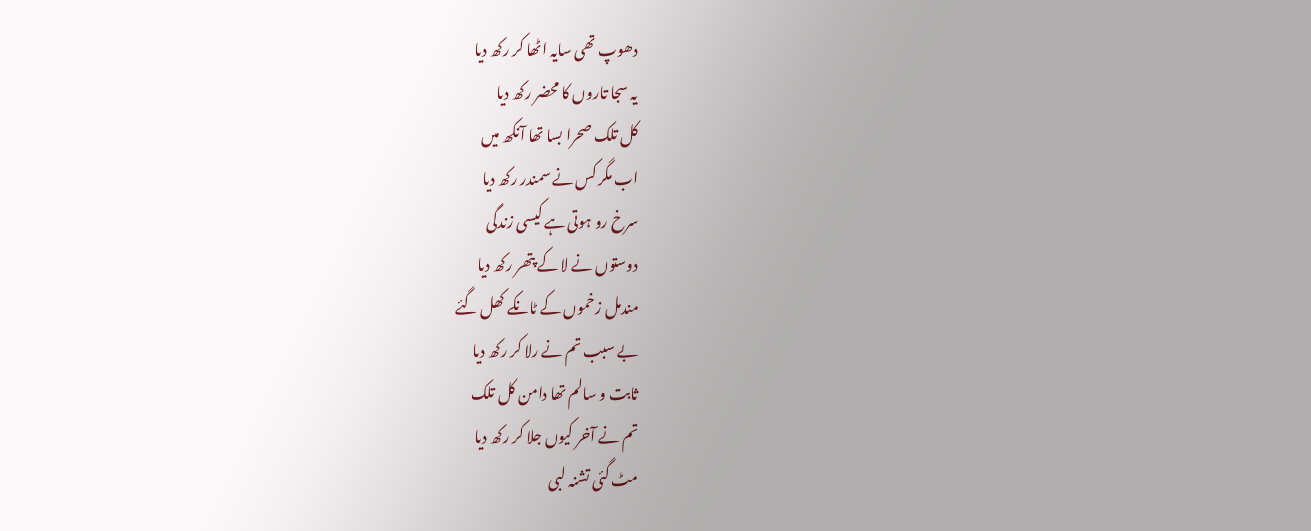دھوپ تھی سایہ اٹھا کر رکھ دیا
یہ سجا تاروں کا محضر رکھ دیا
کل تلک صحرا بسا تھا آنکھ میں
اب مگر کس نے سمندر رکھ دیا
سرخ رو ہوتی ہے کیسی زندگی
دوستوں نے لا کے پتھر رکھ دیا
مندمل زخموں کے ٹانکے کھل گئے
بے سبب تم نے رلا کر رکھ دیا
ثابت و سالم تھا دامن کل تلک
تم نے آخر کیوں جلا کر رکھ دیا
مٹ گئی تشنہ لبی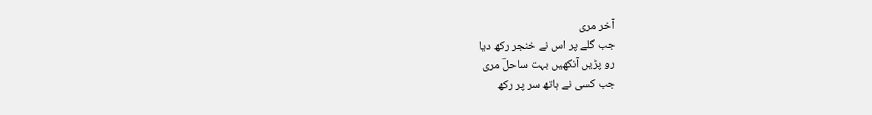آخر مری
جب گلے پر اس نے خنجر رکھ دیا
رو پڑیں آنکھیں بہت ساحلؔ مری
جب کسی نے ہاتھ سر پر رکھ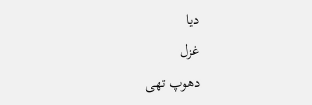دیا
غزل
دھوپ تھی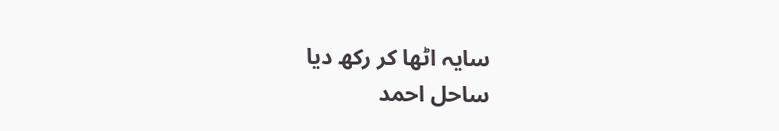سایہ اٹھا کر رکھ دیا
ساحل احمد